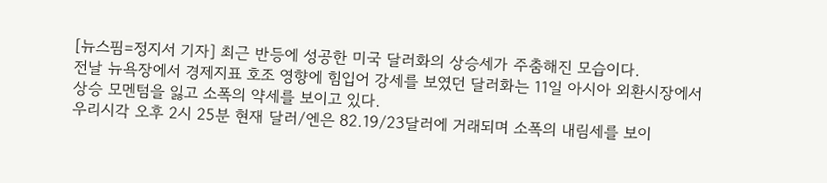[뉴스핌=정지서 기자] 최근 반등에 성공한 미국 달러화의 상승세가 주춤해진 모습이다.
전날 뉴욕장에서 경제지표 호조 영향에 힘입어 강세를 보였던 달러화는 11일 아시아 외환시장에서 상승 모멘텀을 잃고 소폭의 약세를 보이고 있다.
우리시각 오후 2시 25분 현재 달러/엔은 82.19/23달러에 거래되며 소폭의 내림세를 보이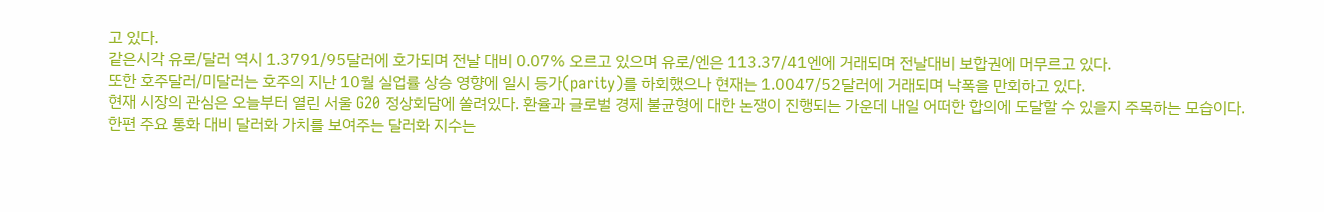고 있다.
같은시각 유로/달러 역시 1.3791/95달러에 호가되며 전날 대비 0.07% 오르고 있으며 유로/엔은 113.37/41엔에 거래되며 전날대비 보합권에 머무르고 있다.
또한 호주달러/미달러는 호주의 지난 10월 실업률 상승 영향에 일시 등가(parity)를 하회했으나 현재는 1.0047/52달러에 거래되며 낙폭을 만회하고 있다.
현재 시장의 관심은 오늘부터 열린 서울 G20 정상회담에 쏠려있다. 환율과 글로벌 경제 불균형에 대한 논쟁이 진행되는 가운데 내일 어떠한 합의에 도달할 수 있을지 주목하는 모습이다.
한편 주요 통화 대비 달러화 가치를 보여주는 달러화 지수는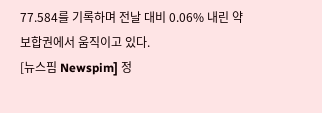77.584를 기록하며 전날 대비 0.06% 내린 약보합권에서 움직이고 있다.
[뉴스핌 Newspim] 정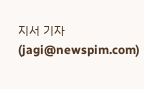지서 기자 (jagi@newspim.com)